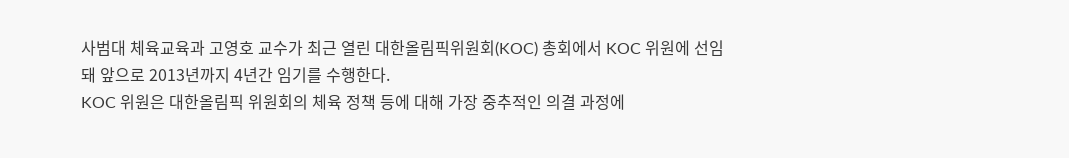사범대 체육교육과 고영호 교수가 최근 열린 대한올림픽위원회(KOC) 총회에서 KOC 위원에 선임돼 앞으로 2013년까지 4년간 임기를 수행한다.
KOC 위원은 대한올림픽 위원회의 체육 정책 등에 대해 가장 중추적인 의결 과정에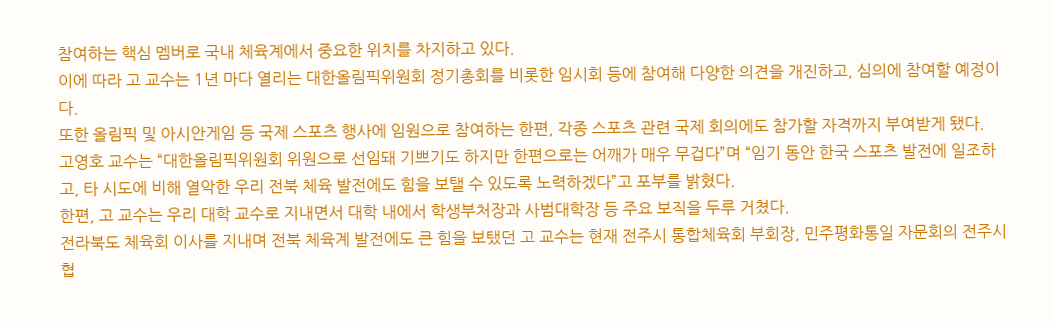참여하는 핵심 멤버로 국내 체육계에서 중요한 위치를 차지하고 있다.
이에 따라 고 교수는 1년 마다 열리는 대한올림픽위원회 정기총회를 비롯한 임시회 등에 참여해 다양한 의견을 개진하고, 심의에 참여할 예정이다.
또한 올림픽 및 아시안게임 등 국제 스포츠 행사에 임원으로 참여하는 한편, 각종 스포츠 관련 국제 회의에도 참가할 자격까지 부여받게 됐다.
고영호 교수는 “대한올림픽위원회 위원으로 선임돼 기쁘기도 하지만 한편으로는 어깨가 매우 무겁다”며 “임기 동안 한국 스포츠 발전에 일조하고, 타 시도에 비해 열악한 우리 전북 체육 발전에도 힘을 보탤 수 있도록 노력하겠다”고 포부를 밝혔다.
한편, 고 교수는 우리 대학 교수로 지내면서 대학 내에서 학생부처장과 사범대학장 등 주요 보직을 두루 거쳤다.
전라북도 체육회 이사를 지내며 전북 체육계 발전에도 큰 힘을 보탰던 고 교수는 현재 전주시 통합체육회 부회장, 민주평화통일 자문회의 전주시 협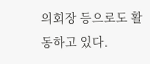의회장 등으로도 활동하고 있다.